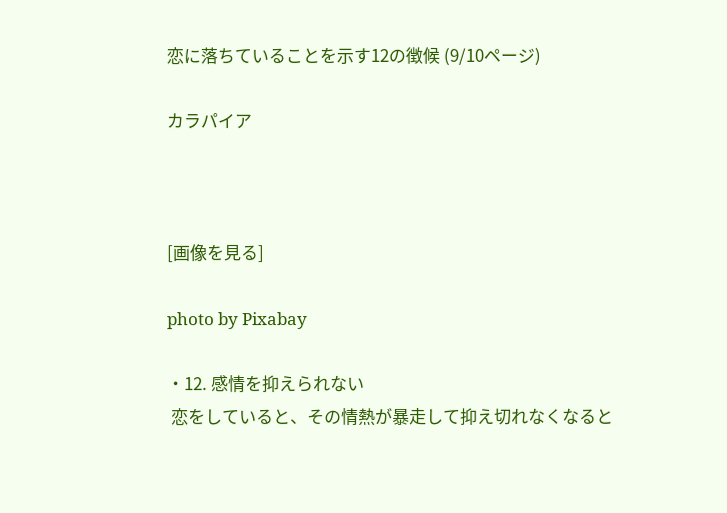恋に落ちていることを示す12の徴候 (9/10ページ)

カラパイア



[画像を見る]

photo by Pixabay

・12. 感情を抑えられない
 恋をしていると、その情熱が暴走して抑え切れなくなると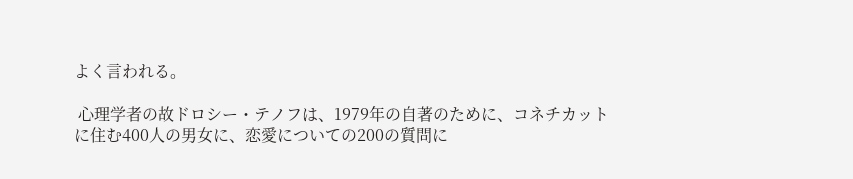よく言われる。

 心理学者の故ドロシー・テノフは、1979年の自著のために、コネチカットに住む400人の男女に、恋愛についての200の質問に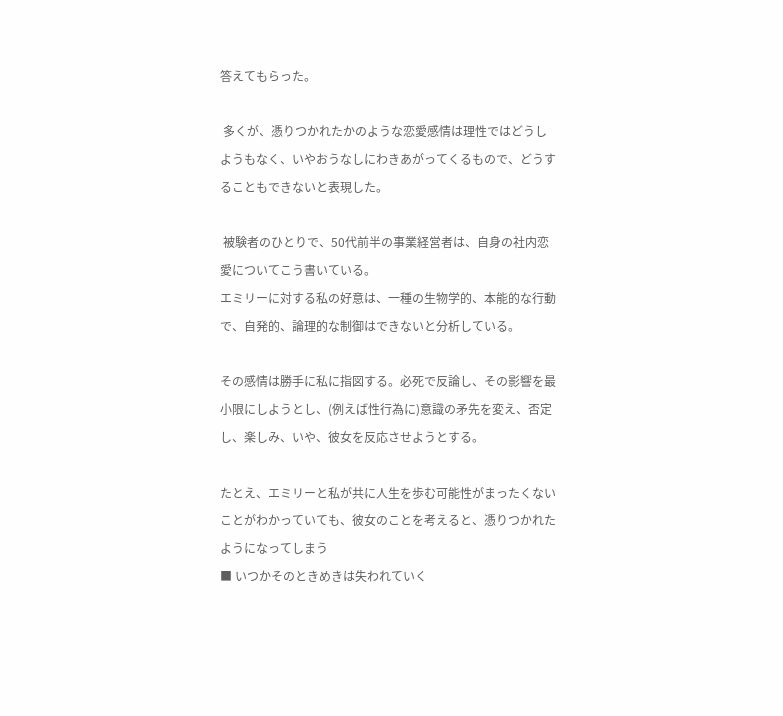答えてもらった。

 多くが、憑りつかれたかのような恋愛感情は理性ではどうしようもなく、いやおうなしにわきあがってくるもので、どうすることもできないと表現した。

 被験者のひとりで、50代前半の事業経営者は、自身の社内恋愛についてこう書いている。
エミリーに対する私の好意は、一種の生物学的、本能的な行動で、自発的、論理的な制御はできないと分析している。

その感情は勝手に私に指図する。必死で反論し、その影響を最小限にしようとし、(例えば性行為に)意識の矛先を変え、否定し、楽しみ、いや、彼女を反応させようとする。

たとえ、エミリーと私が共に人生を歩む可能性がまったくないことがわかっていても、彼女のことを考えると、憑りつかれたようになってしまう
■ いつかそのときめきは失われていく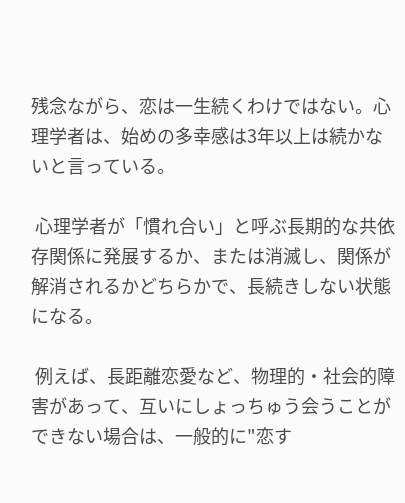残念ながら、恋は一生続くわけではない。心理学者は、始めの多幸感は3年以上は続かないと言っている。

 心理学者が「慣れ合い」と呼ぶ長期的な共依存関係に発展するか、または消滅し、関係が解消されるかどちらかで、長続きしない状態になる。

 例えば、長距離恋愛など、物理的・社会的障害があって、互いにしょっちゅう会うことができない場合は、一般的に"恋す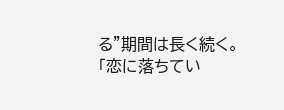る"期間は長く続く。
「恋に落ちてい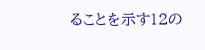ることを示す12の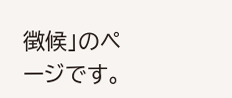徴候」のページです。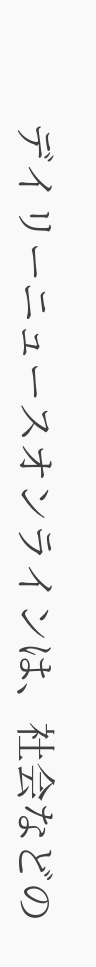デイリーニュースオンラインは、社会などの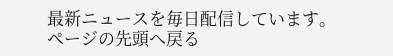最新ニュースを毎日配信しています。
ページの先頭へ戻る